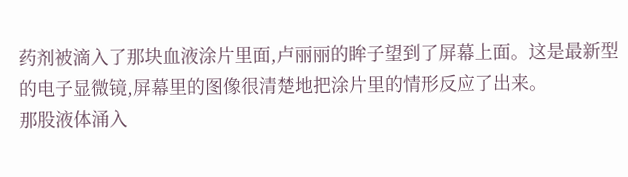药剂被滴入了那块血液涂片里面,卢丽丽的眸子望到了屏幕上面。这是最新型的电子显微镜,屏幕里的图像很清楚地把涂片里的情形反应了出来。
那股液体涌入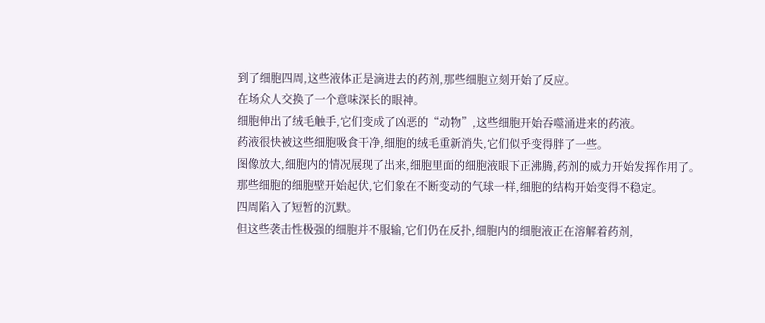到了细胞四周,这些液体正是滴进去的药剂,那些细胞立刻开始了反应。
在场众人交换了一个意味深长的眼神。
细胞伸出了绒毛触手,它们变成了凶恶的“动物”,这些细胞开始吞噬涌进来的药液。
药液很快被这些细胞吸食干净,细胞的绒毛重新消失,它们似乎变得胖了一些。
图像放大,细胞内的情况展现了出来,细胞里面的细胞液眼下正沸腾,药剂的威力开始发挥作用了。
那些细胞的细胞壁开始起伏,它们象在不断变动的气球一样,细胞的结构开始变得不稳定。
四周陷入了短暂的沉默。
但这些袭击性极强的细胞并不服输,它们仍在反扑,细胞内的细胞液正在溶解着药剂,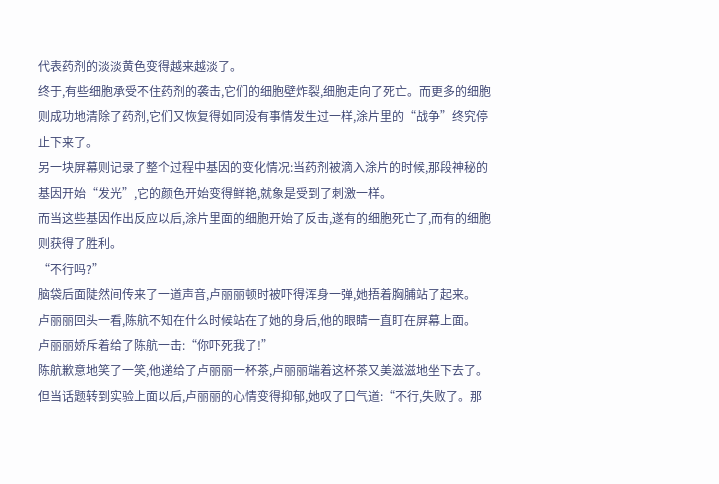代表药剂的淡淡黄色变得越来越淡了。
终于,有些细胞承受不住药剂的袭击,它们的细胞壁炸裂,细胞走向了死亡。而更多的细胞则成功地清除了药剂,它们又恢复得如同没有事情发生过一样,涂片里的“战争”终究停止下来了。
另一块屏幕则记录了整个过程中基因的变化情况:当药剂被滴入涂片的时候,那段神秘的基因开始“发光”,它的颜色开始变得鲜艳,就象是受到了刺激一样。
而当这些基因作出反应以后,涂片里面的细胞开始了反击,遂有的细胞死亡了,而有的细胞则获得了胜利。
“不行吗?”
脑袋后面陡然间传来了一道声音,卢丽丽顿时被吓得浑身一弹,她捂着胸脯站了起来。
卢丽丽回头一看,陈航不知在什么时候站在了她的身后,他的眼睛一直盯在屏幕上面。
卢丽丽娇斥着给了陈航一击:“你吓死我了!”
陈航歉意地笑了一笑,他递给了卢丽丽一杯茶,卢丽丽端着这杯茶又美滋滋地坐下去了。
但当话题转到实验上面以后,卢丽丽的心情变得抑郁,她叹了口气道:“不行,失败了。那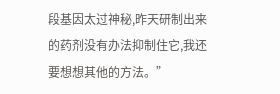段基因太过神秘,昨天研制出来的药剂没有办法抑制住它,我还要想想其他的方法。”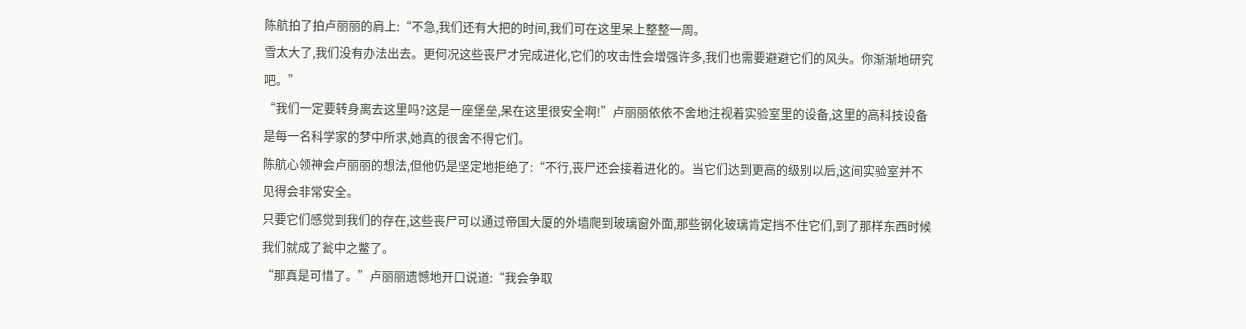陈航拍了拍卢丽丽的肩上:“不急,我们还有大把的时间,我们可在这里呆上整整一周。
雪太大了,我们没有办法出去。更何况这些丧尸才完成进化,它们的攻击性会增强许多,我们也需要避避它们的风头。你渐渐地研究吧。”
“我们一定要转身离去这里吗?这是一座堡垒,呆在这里很安全啊!”卢丽丽依依不舍地注视着实验室里的设备,这里的高科技设备是每一名科学家的梦中所求,她真的很舍不得它们。
陈航心领神会卢丽丽的想法,但他仍是坚定地拒绝了:“不行,丧尸还会接着进化的。当它们达到更高的级别以后,这间实验室并不见得会非常安全。
只要它们感觉到我们的存在,这些丧尸可以通过帝国大厦的外墙爬到玻璃窗外面,那些钢化玻璃肯定挡不住它们,到了那样东西时候我们就成了瓮中之鳖了。
“那真是可惜了。”卢丽丽遗憾地开口说道:“我会争取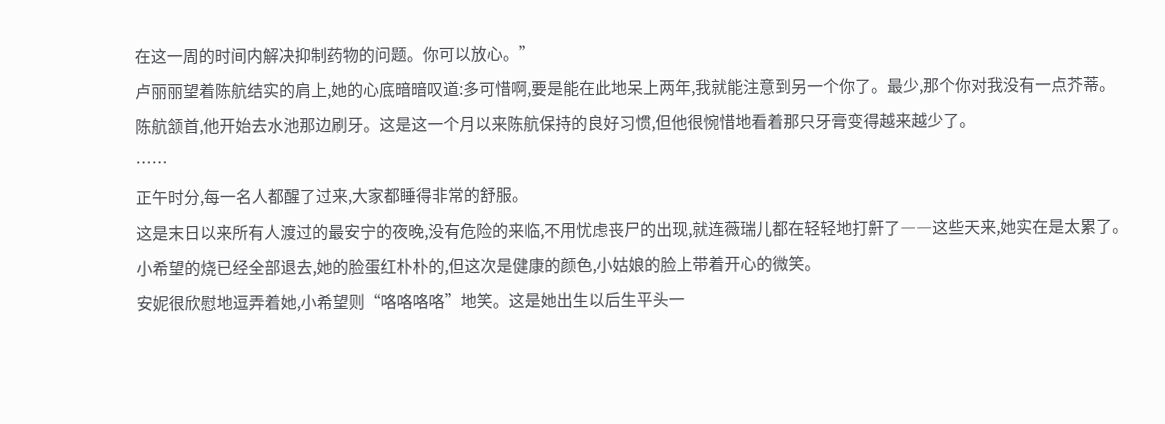在这一周的时间内解决抑制药物的问题。你可以放心。”
卢丽丽望着陈航结实的肩上,她的心底暗暗叹道:多可惜啊,要是能在此地呆上两年,我就能注意到另一个你了。最少,那个你对我没有一点芥蒂。
陈航颔首,他开始去水池那边刷牙。这是这一个月以来陈航保持的良好习惯,但他很惋惜地看着那只牙膏变得越来越少了。
……
正午时分,每一名人都醒了过来,大家都睡得非常的舒服。
这是末日以来所有人渡过的最安宁的夜晚,没有危险的来临,不用忧虑丧尸的出现,就连薇瑞儿都在轻轻地打鼾了――这些天来,她实在是太累了。
小希望的烧已经全部退去,她的脸蛋红朴朴的,但这次是健康的颜色,小姑娘的脸上带着开心的微笑。
安妮很欣慰地逗弄着她,小希望则“咯咯咯咯”地笑。这是她出生以后生平头一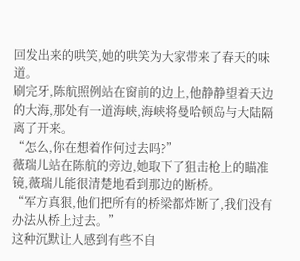回发出来的哄笑,她的哄笑为大家带来了春天的味道。
刷完牙,陈航照例站在窗前的边上,他静静望着天边的大海,那处有一道海峡,海峡将曼哈顿岛与大陆隔离了开来。
“怎么,你在想着作何过去吗?”
薇瑞儿站在陈航的旁边,她取下了狙击枪上的瞄准镜,薇瑞儿能很清楚地看到那边的断桥。
“军方真狠,他们把所有的桥梁都炸断了,我们没有办法从桥上过去。”
这种沉默让人感到有些不自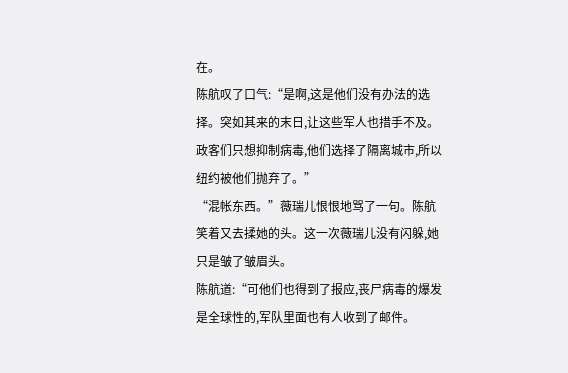在。
陈航叹了口气:“是啊,这是他们没有办法的选择。突如其来的末日,让这些军人也措手不及。政客们只想抑制病毒,他们选择了隔离城市,所以纽约被他们抛弃了。”
“混帐东西。”薇瑞儿恨恨地骂了一句。陈航笑着又去揉她的头。这一次薇瑞儿没有闪躲,她只是皱了皱眉头。
陈航道:“可他们也得到了报应,丧尸病毒的爆发是全球性的,军队里面也有人收到了邮件。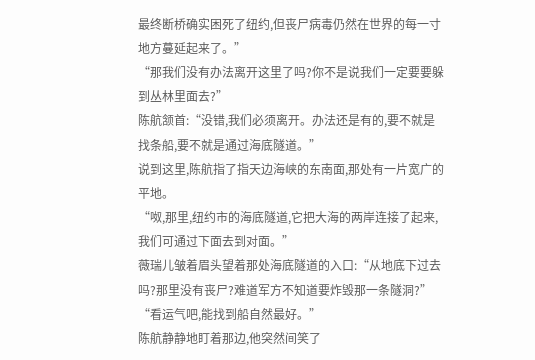最终断桥确实困死了纽约,但丧尸病毒仍然在世界的每一寸地方蔓延起来了。”
“那我们没有办法离开这里了吗?你不是说我们一定要要躲到丛林里面去?”
陈航颔首:“没错,我们必须离开。办法还是有的,要不就是找条船,要不就是通过海底隧道。”
说到这里,陈航指了指天边海峡的东南面,那处有一片宽广的平地。
“呶,那里,纽约市的海底隧道,它把大海的两岸连接了起来,我们可通过下面去到对面。”
薇瑞儿皱着眉头望着那处海底隧道的入口:“从地底下过去吗?那里没有丧尸?难道军方不知道要炸毁那一条隧洞?”
“看运气吧,能找到船自然最好。”
陈航静静地盯着那边,他突然间笑了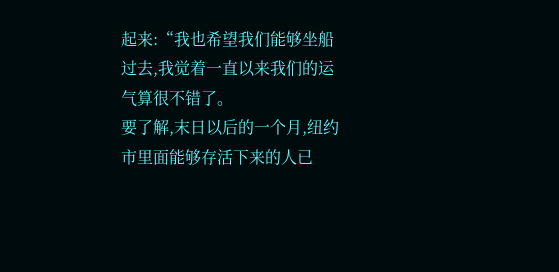起来:“我也希望我们能够坐船过去,我觉着一直以来我们的运气算很不错了。
要了解,末日以后的一个月,纽约市里面能够存活下来的人已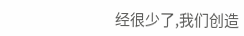经很少了,我们创造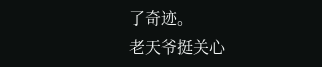了奇迹。
老天爷挺关心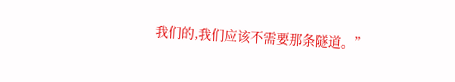我们的,我们应该不需要那条隧道。”